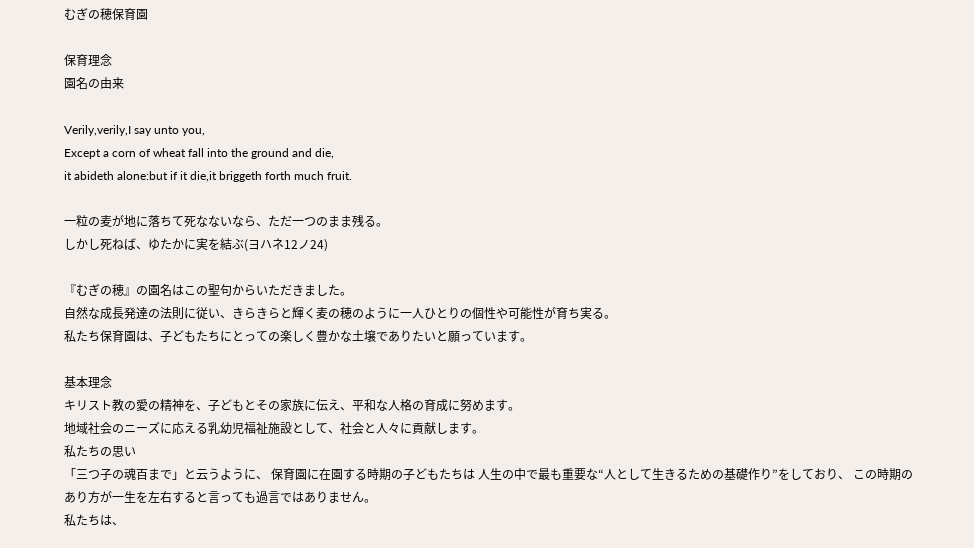むぎの穂保育園

保育理念
園名の由来

Verily,verily,I say unto you,
Except a corn of wheat fall into the ground and die,
it abideth alone:but if it die,it briggeth forth much fruit.

一粒の麦が地に落ちて死なないなら、ただ一つのまま残る。
しかし死ねば、ゆたかに実を結ぶ(ヨハネ12ノ24)

『むぎの穂』の園名はこの聖句からいただきました。
自然な成長発達の法則に従い、きらきらと輝く麦の穂のように一人ひとりの個性や可能性が育ち実る。
私たち保育園は、子どもたちにとっての楽しく豊かな土壌でありたいと願っています。

基本理念
キリスト教の愛の精神を、子どもとその家族に伝え、平和な人格の育成に努めます。
地域社会のニーズに応える乳幼児福祉施設として、社会と人々に貢献します。
私たちの思い
「三つ子の魂百まで」と云うように、 保育園に在園する時期の子どもたちは 人生の中で最も重要な“人として生きるための基礎作り”をしており、 この時期のあり方が一生を左右すると言っても過言ではありません。
私たちは、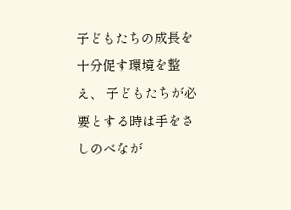子どもたちの成長を十分促す環境を整え、 子どもたちが必要とする時は手をさしのべなが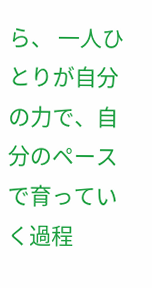ら、 一人ひとりが自分の力で、自分のペースで育っていく過程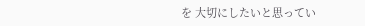を 大切にしたいと思ってい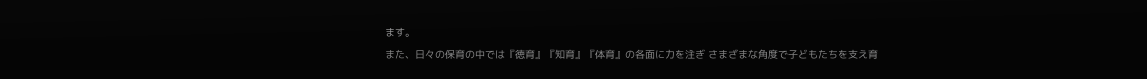ます。
また、日々の保育の中では『徳育』『知育』『体育』の各面に力を注ぎ さまざまな角度で子どもたちを支え育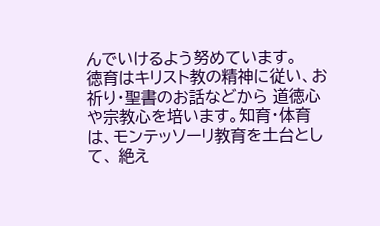んでいけるよう努めています。
徳育はキリスト教の精神に従い、お祈り・聖書のお話などから 道徳心や宗教心を培います。知育・体育は、モンテッソーリ教育を土台として、 絶え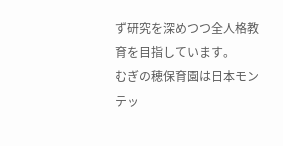ず研究を深めつつ全人格教育を目指しています。
むぎの穂保育園は日本モンテッ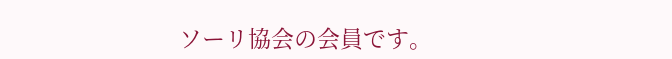ソーリ協会の会員です。